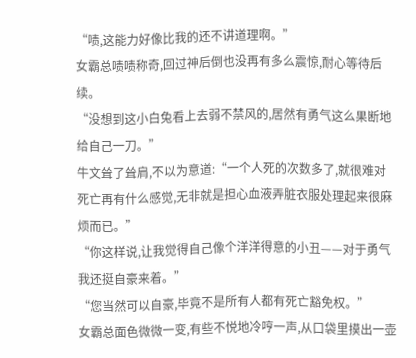“啧,这能力好像比我的还不讲道理啊。”
女霸总啧啧称奇,回过神后倒也没再有多么震惊,耐心等待后续。
“没想到这小白兔看上去弱不禁风的,居然有勇气这么果断地给自己一刀。”
牛文耸了耸肩,不以为意道:“一个人死的次数多了,就很难对死亡再有什么感觉,无非就是担心血液弄脏衣服处理起来很麻烦而已。”
“你这样说,让我觉得自己像个洋洋得意的小丑——对于勇气我还挺自豪来着。”
“您当然可以自豪,毕竟不是所有人都有死亡豁免权。”
女霸总面色微微一变,有些不悦地冷哼一声,从口袋里摸出一壶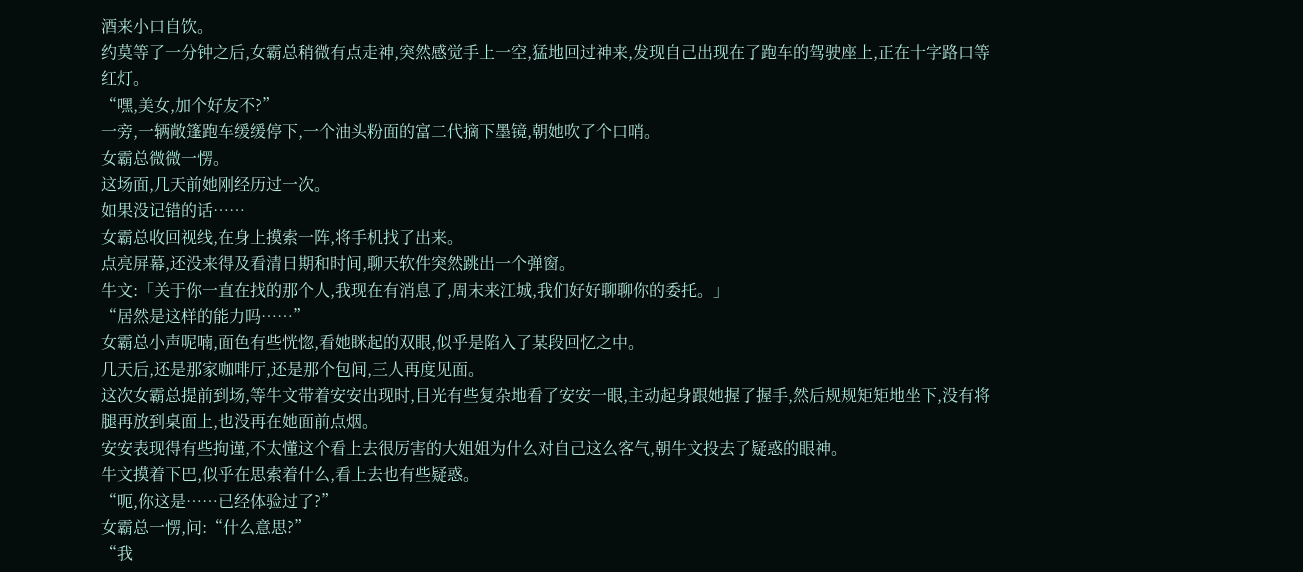酒来小口自饮。
约莫等了一分钟之后,女霸总稍微有点走神,突然感觉手上一空,猛地回过神来,发现自己出现在了跑车的驾驶座上,正在十字路口等红灯。
“嘿,美女,加个好友不?”
一旁,一辆敞篷跑车缓缓停下,一个油头粉面的富二代摘下墨镜,朝她吹了个口哨。
女霸总微微一愣。
这场面,几天前她刚经历过一次。
如果没记错的话……
女霸总收回视线,在身上摸索一阵,将手机找了出来。
点亮屏幕,还没来得及看清日期和时间,聊天软件突然跳出一个弹窗。
牛文:「关于你一直在找的那个人,我现在有消息了,周末来江城,我们好好聊聊你的委托。」
“居然是这样的能力吗……”
女霸总小声呢喃,面色有些恍惚,看她眯起的双眼,似乎是陷入了某段回忆之中。
几天后,还是那家咖啡厅,还是那个包间,三人再度见面。
这次女霸总提前到场,等牛文带着安安出现时,目光有些复杂地看了安安一眼,主动起身跟她握了握手,然后规规矩矩地坐下,没有将腿再放到桌面上,也没再在她面前点烟。
安安表现得有些拘谨,不太懂这个看上去很厉害的大姐姐为什么对自己这么客气,朝牛文投去了疑惑的眼神。
牛文摸着下巴,似乎在思索着什么,看上去也有些疑惑。
“呃,你这是……已经体验过了?”
女霸总一愣,问:“什么意思?”
“我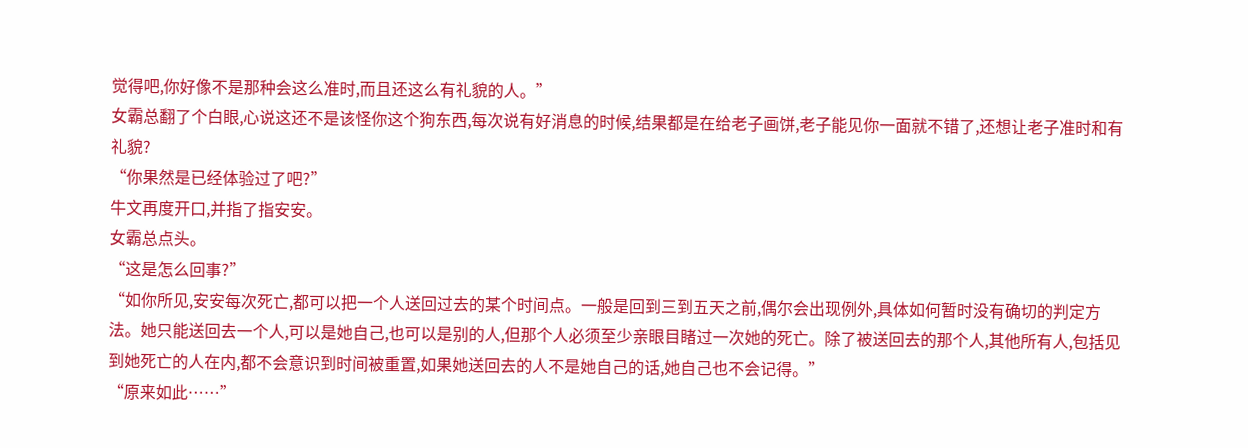觉得吧,你好像不是那种会这么准时,而且还这么有礼貌的人。”
女霸总翻了个白眼,心说这还不是该怪你这个狗东西,每次说有好消息的时候,结果都是在给老子画饼,老子能见你一面就不错了,还想让老子准时和有礼貌?
“你果然是已经体验过了吧?”
牛文再度开口,并指了指安安。
女霸总点头。
“这是怎么回事?”
“如你所见,安安每次死亡,都可以把一个人送回过去的某个时间点。一般是回到三到五天之前,偶尔会出现例外,具体如何暂时没有确切的判定方法。她只能送回去一个人,可以是她自己,也可以是别的人,但那个人必须至少亲眼目睹过一次她的死亡。除了被送回去的那个人,其他所有人,包括见到她死亡的人在内,都不会意识到时间被重置,如果她送回去的人不是她自己的话,她自己也不会记得。”
“原来如此……”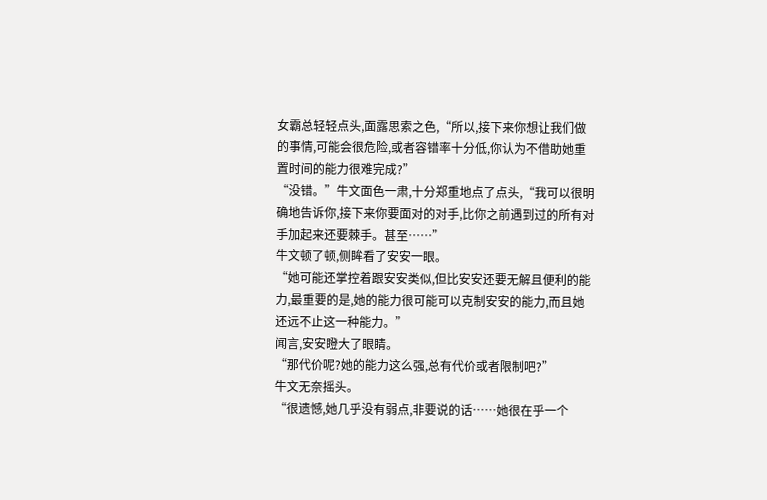女霸总轻轻点头,面露思索之色,“所以,接下来你想让我们做的事情,可能会很危险,或者容错率十分低,你认为不借助她重置时间的能力很难完成?”
“没错。”牛文面色一肃,十分郑重地点了点头,“我可以很明确地告诉你,接下来你要面对的对手,比你之前遇到过的所有对手加起来还要棘手。甚至……”
牛文顿了顿,侧眸看了安安一眼。
“她可能还掌控着跟安安类似,但比安安还要无解且便利的能力,最重要的是,她的能力很可能可以克制安安的能力,而且她还远不止这一种能力。”
闻言,安安瞪大了眼睛。
“那代价呢?她的能力这么强,总有代价或者限制吧?”
牛文无奈摇头。
“很遗憾,她几乎没有弱点,非要说的话……她很在乎一个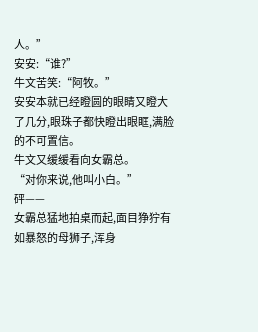人。”
安安:“谁?”
牛文苦笑:“阿牧。”
安安本就已经瞪圆的眼睛又瞪大了几分,眼珠子都快瞪出眼眶,满脸的不可置信。
牛文又缓缓看向女霸总。
“对你来说,他叫小白。”
砰——
女霸总猛地拍桌而起,面目狰狞有如暴怒的母狮子,浑身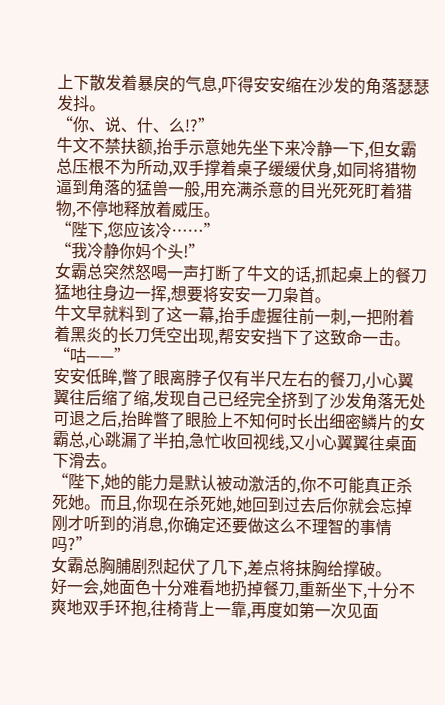上下散发着暴戾的气息,吓得安安缩在沙发的角落瑟瑟发抖。
“你、说、什、么!?”
牛文不禁扶额,抬手示意她先坐下来冷静一下,但女霸总压根不为所动,双手撑着桌子缓缓伏身,如同将猎物逼到角落的猛兽一般,用充满杀意的目光死死盯着猎物,不停地释放着威压。
“陛下,您应该冷……”
“我冷静你妈个头!”
女霸总突然怒喝一声打断了牛文的话,抓起桌上的餐刀猛地往身边一挥,想要将安安一刀枭首。
牛文早就料到了这一幕,抬手虚握往前一刺,一把附着着黑炎的长刀凭空出现,帮安安挡下了这致命一击。
“咕——”
安安低眸,瞥了眼离脖子仅有半尺左右的餐刀,小心翼翼往后缩了缩,发现自己已经完全挤到了沙发角落无处可退之后,抬眸瞥了眼脸上不知何时长出细密鳞片的女霸总,心跳漏了半拍,急忙收回视线,又小心翼翼往桌面下滑去。
“陛下,她的能力是默认被动激活的,你不可能真正杀死她。而且,你现在杀死她,她回到过去后你就会忘掉刚才听到的消息,你确定还要做这么不理智的事情吗?”
女霸总胸脯剧烈起伏了几下,差点将抹胸给撑破。
好一会,她面色十分难看地扔掉餐刀,重新坐下,十分不爽地双手环抱,往椅背上一靠,再度如第一次见面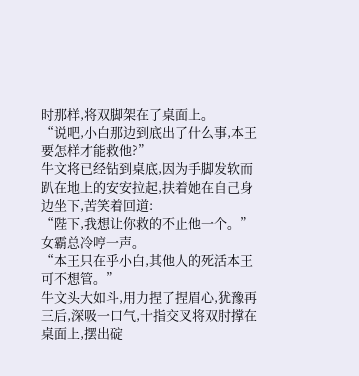时那样,将双脚架在了桌面上。
“说吧,小白那边到底出了什么事,本王要怎样才能救他?”
牛文将已经钻到桌底,因为手脚发软而趴在地上的安安拉起,扶着她在自己身边坐下,苦笑着回道:
“陛下,我想让你救的不止他一个。”
女霸总冷哼一声。
“本王只在乎小白,其他人的死活本王可不想管。”
牛文头大如斗,用力捏了捏眉心,犹豫再三后,深吸一口气,十指交叉将双肘撑在桌面上,摆出碇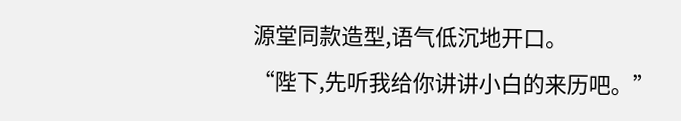源堂同款造型,语气低沉地开口。
“陛下,先听我给你讲讲小白的来历吧。”